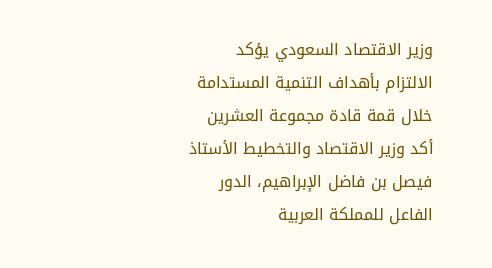وزير الاقتصاد السعودي يؤكد الالتزام بأهداف التنمية المستدامة خلال قمة قادة مجموعة العشرين
أكد وزير الاقتصاد والتخطيط الأستاذ فيصل بن فاضل الإبراهيم، الدور الفاعل للمملكة العربية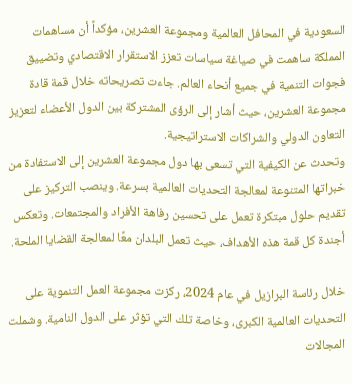السعودية في المحافل العالمية ومجموعة العشرين، مؤكداً أن مساهمات المملكة ساهمت في صياغة سياسات تعزز الاستقرار الاقتصادي وتضييق فجوات التنمية في جميع أنحاء العالم. جاءت تصريحاته خلال قمة قادة مجموعة العشرين، حيث أشار إلى الرؤى المشتركة بين الدول الأعضاء لتعزيز التعاون الدولي والشراكات الاستراتيجية.
وتحدث عن الكيفية التي تسعى بها دول مجموعة العشرين إلى الاستفادة من خبراتها المتنوعة لمعالجة التحديات العالمية بسرعة. وينصب التركيز على تقديم حلول مبتكرة تعمل على تحسين رفاهة الأفراد والمجتمعات. وتعكس أجندة كل قمة هذه الأهداف، حيث تعمل البلدان معًا لمعالجة القضايا الملحة.

خلال رئاسة البرازيل في عام 2024، ركزت مجموعة العمل التنموية على التحديات العالمية الكبرى، وخاصة تلك التي تؤثر على الدول النامية. وشملت المجالات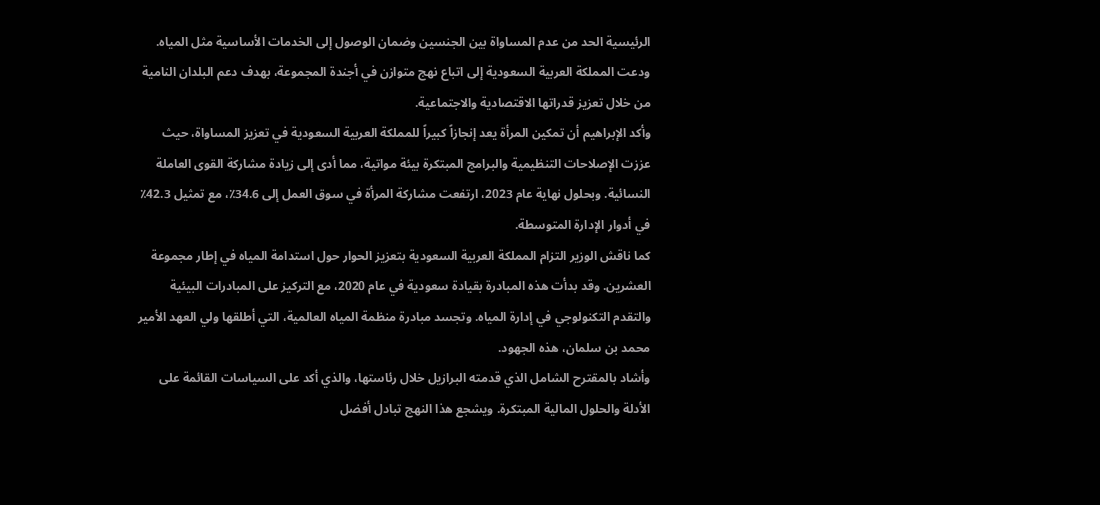الرئيسية الحد من عدم المساواة بين الجنسين وضمان الوصول إلى الخدمات الأساسية مثل المياه. ودعت المملكة العربية السعودية إلى اتباع نهج متوازن في أجندة المجموعة، بهدف دعم البلدان النامية من خلال تعزيز قدراتها الاقتصادية والاجتماعية.
وأكد الإبراهيم أن تمكين المرأة يعد إنجازاً كبيراً للمملكة العربية السعودية في تعزيز المساواة، حيث عززت الإصلاحات التنظيمية والبرامج المبتكرة بيئة مواتية، مما أدى إلى زيادة مشاركة القوى العاملة النسائية. وبحلول نهاية عام 2023، ارتفعت مشاركة المرأة في سوق العمل إلى 34.6٪، مع تمثيل 42.3٪ في أدوار الإدارة المتوسطة.
كما ناقش الوزير التزام المملكة العربية السعودية بتعزيز الحوار حول استدامة المياه في إطار مجموعة العشرين. وقد بدأت هذه المبادرة بقيادة سعودية في عام 2020، مع التركيز على المبادرات البيئية والتقدم التكنولوجي في إدارة المياه. وتجسد مبادرة منظمة المياه العالمية، التي أطلقها ولي العهد الأمير محمد بن سلمان، هذه الجهود.
وأشاد بالمقترح الشامل الذي قدمته البرازيل خلال رئاستها، والذي أكد على السياسات القائمة على الأدلة والحلول المالية المبتكرة. ويشجع هذا النهج تبادل أفضل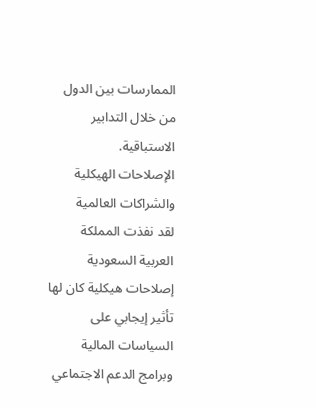الممارسات بين الدول من خلال التدابير الاستباقية.
الإصلاحات الهيكلية والشراكات العالمية
لقد نفذت المملكة العربية السعودية إصلاحات هيكلية كان لها تأثير إيجابي على السياسات المالية وبرامج الدعم الاجتماعي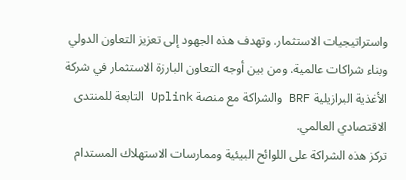واستراتيجيات الاستثمار. وتهدف هذه الجهود إلى تعزيز التعاون الدولي وبناء شراكات عالمية. ومن بين أوجه التعاون البارزة الاستثمار في شركة الأغذية البرازيلية BRF والشراكة مع منصة Uplink التابعة للمنتدى الاقتصادي العالمي.
تركز هذه الشراكة على اللوائح البيئية وممارسات الاستهلاك المستدام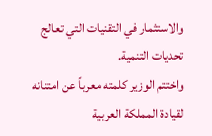والاستثمار في التقنيات التي تعالج تحديات التنمية.
واختتم الوزير كلمته معرباً عن امتنانه لقيادة المملكة العربية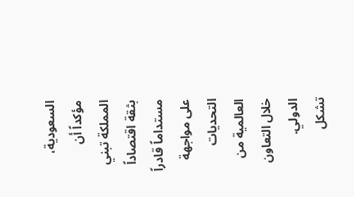السعودية، مؤكداً أن المملكة تبني بثقة اقتصاداً مستداماً قادراً على مواجهة التحديات العالمية من خلال التعاون الدولي.
تشكل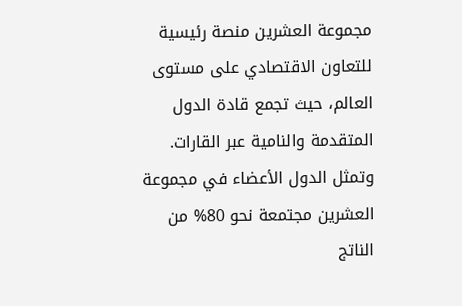مجموعة العشرين منصة رئيسية للتعاون الاقتصادي على مستوى العالم، حيث تجمع قادة الدول المتقدمة والنامية عبر القارات. وتمثل الدول الأعضاء في مجموعة العشرين مجتمعة نحو 80% من الناتج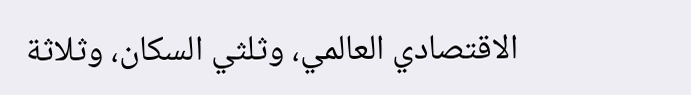الاقتصادي العالمي، وثلثي السكان، وثلاثة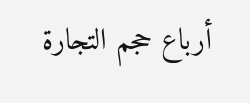أرباع حجم التجارة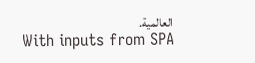العالمية.
With inputs from SPA